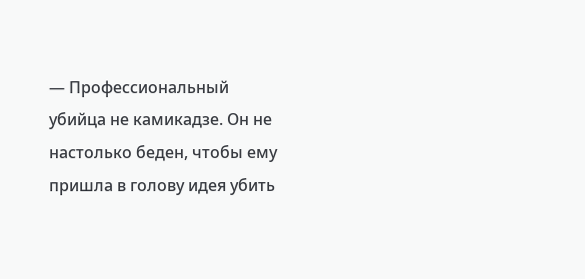— Профессиональный убийца не камикадзе. Он не настолько беден, чтобы ему пришла в голову идея убить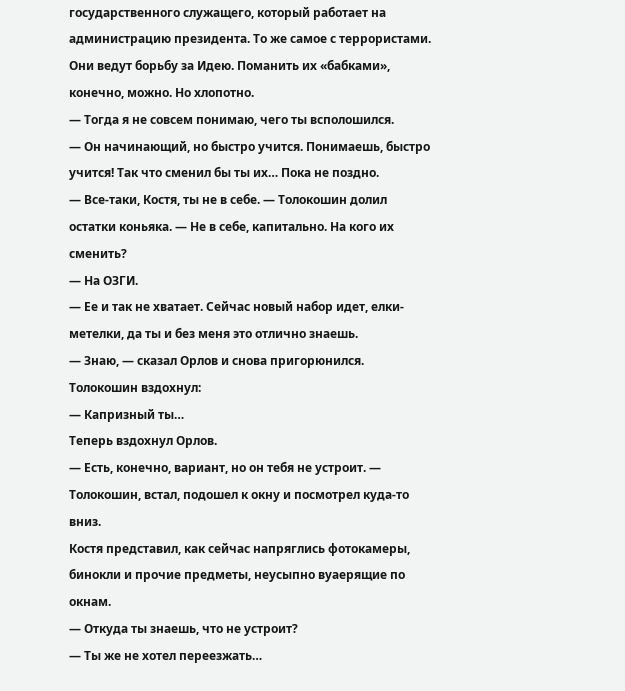государственного служащего, который работает на администрацию президента. То же самое с террористами. Они ведут борьбу за Идею. Поманить их «бабками», конечно, можно. Но хлопотно.
— Тогда я не совсем понимаю, чего ты всполошился.
— Он начинающий, но быстро учится. Понимаешь, быстро учится! Так что сменил бы ты их… Пока не поздно.
— Все-таки, Костя, ты не в себе. — Толокошин долил остатки коньяка. — Не в себе, капитально. На кого их сменить?
— На ОЗГИ.
— Ее и так не хватает. Сейчас новый набор идет, елки-метелки, да ты и без меня это отлично знаешь.
— Знаю, — сказал Орлов и снова пригорюнился.
Толокошин вздохнул:
— Капризный ты…
Теперь вздохнул Орлов.
— Есть, конечно, вариант, но он тебя не устроит. — Толокошин, встал, подошел к окну и посмотрел куда-то вниз.
Костя представил, как сейчас напряглись фотокамеры, бинокли и прочие предметы, неусыпно вуаерящие по окнам.
— Откуда ты знаешь, что не устроит?
— Ты же не хотел переезжать…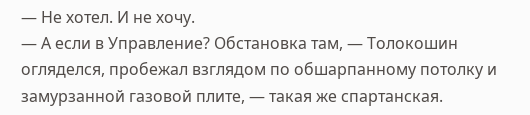— Не хотел. И не хочу.
— А если в Управление? Обстановка там, — Толокошин огляделся, пробежал взглядом по обшарпанному потолку и замурзанной газовой плите, — такая же спартанская.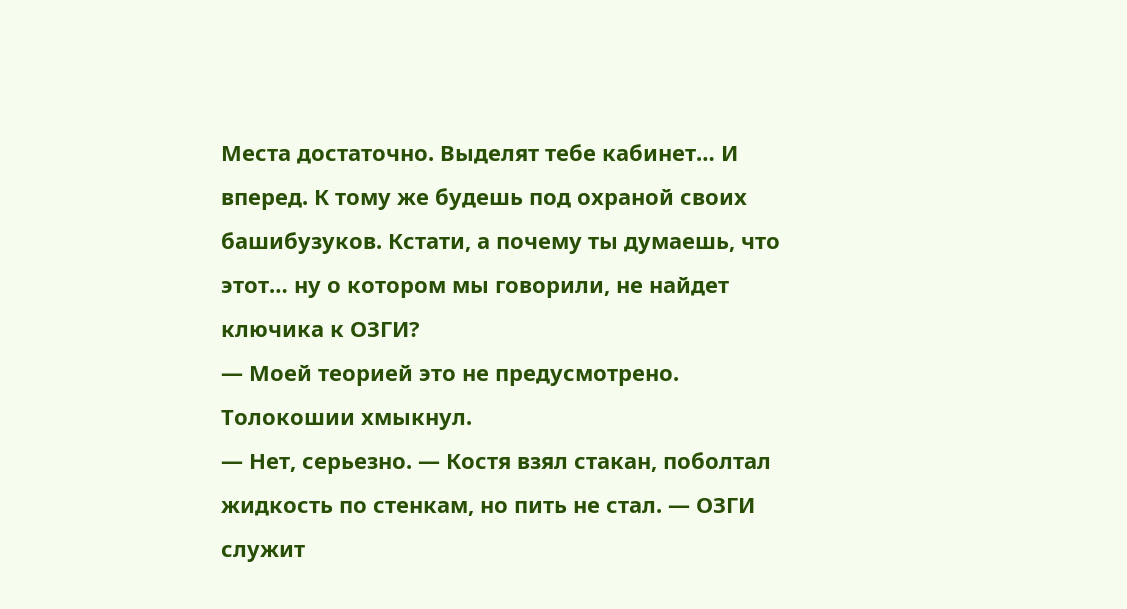Места достаточно. Выделят тебе кабинет… И вперед. К тому же будешь под охраной своих башибузуков. Кстати, а почему ты думаешь, что этот… ну о котором мы говорили, не найдет ключика к ОЗГИ?
— Моей теорией это не предусмотрено.
Толокошии хмыкнул.
— Нет, серьезно. — Костя взял стакан, поболтал жидкость по стенкам, но пить не стал. — ОЗГИ служит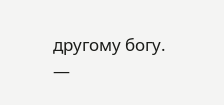другому богу.
—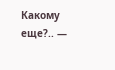Какому еще?.. —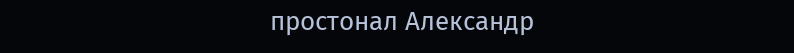простонал Александр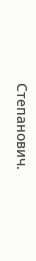Степанович.